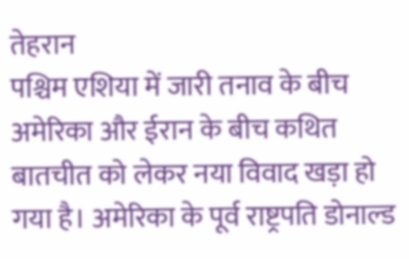तेहरान
पश्चिम एशिया में जारी तनाव के बीच अमेरिका और ईरान के बीच कथित बातचीत को लेकर नया विवाद खड़ा हो गया है। अमेरिका के पूर्व राष्ट्रपति डोनाल्ड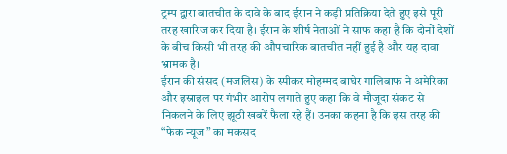ट्रम्प द्वारा बातचीत के दावे के बाद ईरान ने कड़ी प्रतिक्रिया देते हुए इसे पूरी तरह खारिज कर दिया है। ईरान के शीर्ष नेताओं ने साफ कहा है कि दोनों देशों के बीच किसी भी तरह की औपचारिक बातचीत नहीं हुई है और यह दावा भ्रामक है।
ईरान की संसद (मजलिस) के स्पीकर मोहम्मद बाघेर गालिबाफ ने अमेरिका और इस्राइल पर गंभीर आरोप लगाते हुए कहा कि वे मौजूदा संकट से निकलने के लिए झूठी खबरें फैला रहे हैं। उनका कहना है कि इस तरह की “फेक न्यूज” का मकसद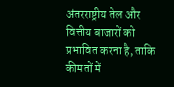अंतरराष्ट्रीय तेल और वित्तीय बाजारों को प्रभावित करना है, ताकि कीमतों में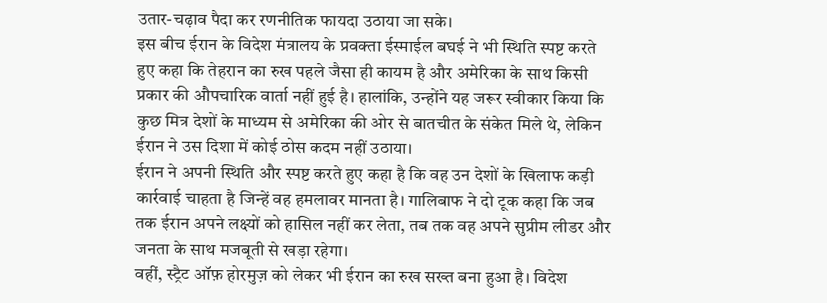उतार-चढ़ाव पैदा कर रणनीतिक फायदा उठाया जा सके।
इस बीच ईरान के विदेश मंत्रालय के प्रवक्ता ईस्माईल बघई ने भी स्थिति स्पष्ट करते हुए कहा कि तेहरान का रुख पहले जैसा ही कायम है और अमेरिका के साथ किसी प्रकार की औपचारिक वार्ता नहीं हुई है। हालांकि, उन्होंने यह जरूर स्वीकार किया कि कुछ मित्र देशों के माध्यम से अमेरिका की ओर से बातचीत के संकेत मिले थे, लेकिन ईरान ने उस दिशा में कोई ठोस कदम नहीं उठाया।
ईरान ने अपनी स्थिति और स्पष्ट करते हुए कहा है कि वह उन देशों के खिलाफ कड़ी कार्रवाई चाहता है जिन्हें वह हमलावर मानता है। गालिबाफ ने दो टूक कहा कि जब तक ईरान अपने लक्ष्यों को हासिल नहीं कर लेता, तब तक वह अपने सुप्रीम लीडर और जनता के साथ मजबूती से खड़ा रहेगा।
वहीं, स्ट्रैट ऑफ़ होरमुज़ को लेकर भी ईरान का रुख सख्त बना हुआ है। विदेश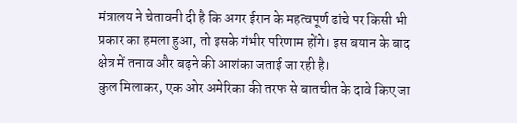मंत्रालय ने चेतावनी दी है कि अगर ईरान के महत्वपूर्ण ढांचे पर किसी भी प्रकार का हमला हुआ, तो इसके गंभीर परिणाम होंगे। इस बयान के बाद क्षेत्र में तनाव और बढ़ने की आशंका जताई जा रही है।
कुल मिलाकर, एक ओर अमेरिका की तरफ से बातचीत के दावे किए जा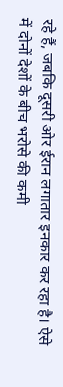रहे हैं, जबकि दूसरी ओर ईरान लगातार इनकार कर रहा है। ऐसे में दोनों देशों के बीच भरोसे की कमी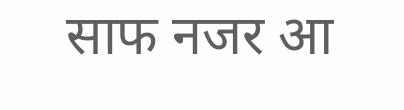साफ नजर आ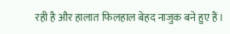रही है और हालात फिलहाल बेहद नाजुक बने हुए हैं।